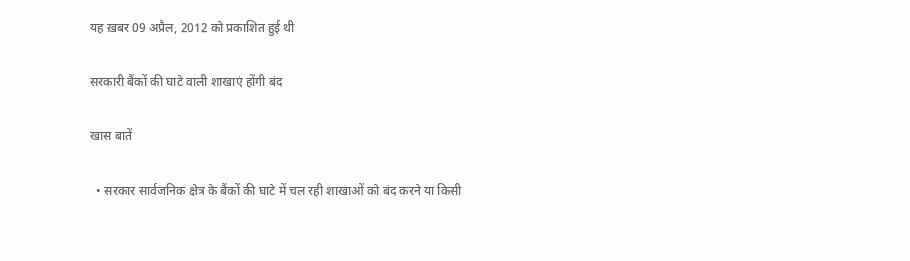यह ख़बर 09 अप्रैल, 2012 को प्रकाशित हुई थी

सरकारी बैंकों की घाटे वाली शाखाएं होंगी बंद

खास बातें

  • सरकार सार्वजनिक क्षेत्र के बैंकों की घाटे में चल रही शाखाओं को बंद करने या किसी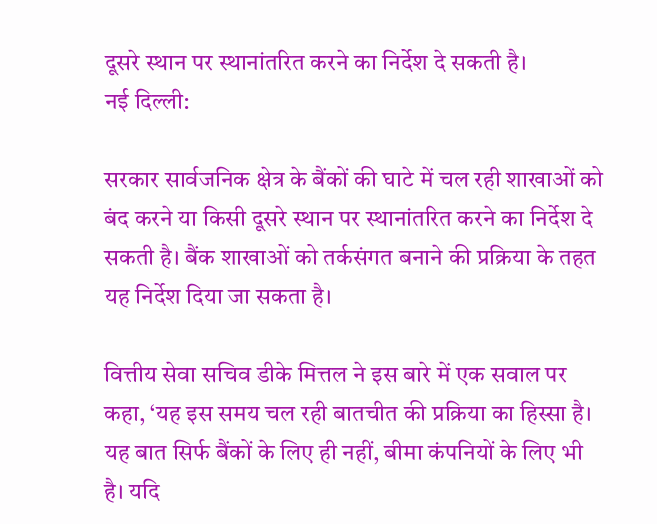दूसरे स्थान पर स्थानांतरित करने का निर्देश दे सकती है।
नई दिल्ली:

सरकार सार्वजनिक क्षेत्र के बैंकों की घाटे में चल रही शाखाओं को बंद करने या किसी दूसरे स्थान पर स्थानांतरित करने का निर्देश दे सकती है। बैंक शाखाओं को तर्कसंगत बनाने की प्रक्रिया के तहत यह निर्देश दिया जा सकता है।

वित्तीय सेवा सचिव डीके मित्तल ने इस बारे में एक सवाल पर कहा, ‘यह इस समय चल रही बातचीत की प्रक्रिया का हिस्सा है। यह बात सिर्फ बैंकों के लिए ही नहीं, बीमा कंपनियों के लिए भी है। यदि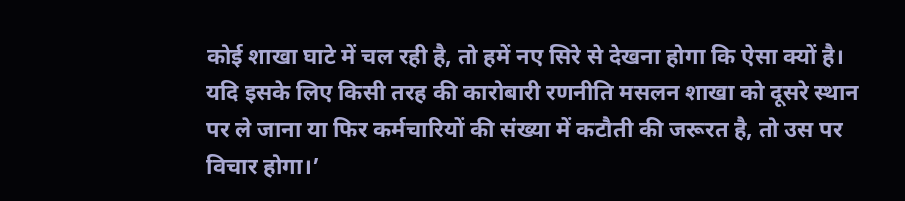कोई शाखा घाटे में चल रही है, तो हमें नए सिरे से देखना होगा कि ऐसा क्यों है। यदि इसके लिए किसी तरह की कारोबारी रणनीति मसलन शाखा को दूसरे स्थान पर ले जाना या फिर कर्मचारियों की संख्या में कटौती की जरूरत है, तो उस पर विचार होगा।’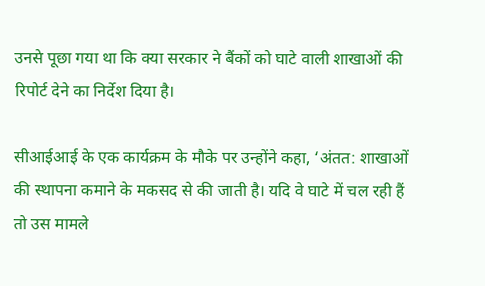उनसे पूछा गया था कि क्या सरकार ने बैंकों को घाटे वाली शाखाओं की रिपोर्ट देने का निर्देश दिया है।

सीआईआई के एक कार्यक्रम के मौके पर उन्होंने कहा, ‘अंतत: शाखाओं की स्थापना कमाने के मकसद से की जाती है। यदि वे घाटे में चल रही हैं तो उस मामले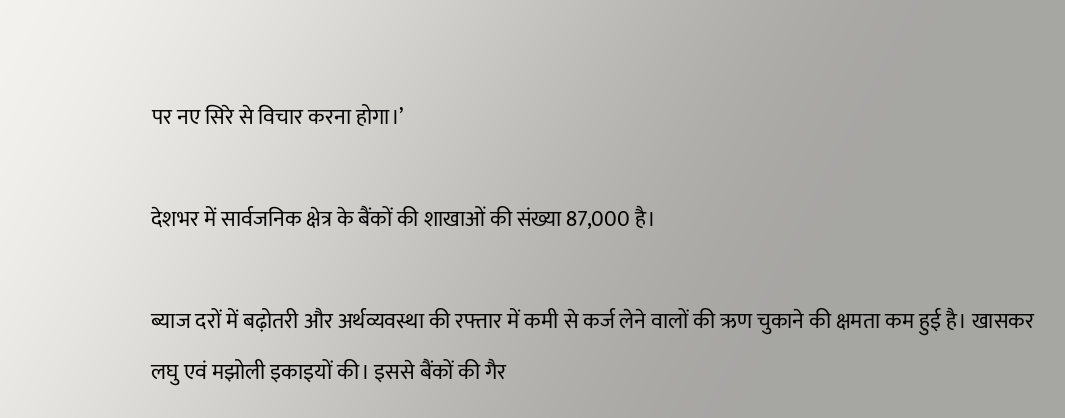पर नए सिरे से विचार करना होगा।’

देशभर में सार्वजनिक क्षेत्र के बैंकों की शाखाओं की संख्या 87,000 है।

ब्याज दरों में बढ़ोतरी और अर्थव्यवस्था की रफ्तार में कमी से कर्ज लेने वालों की ऋण चुकाने की क्षमता कम हुई है। खासकर लघु एवं मझोली इकाइयों की। इससे बैंकों की गैर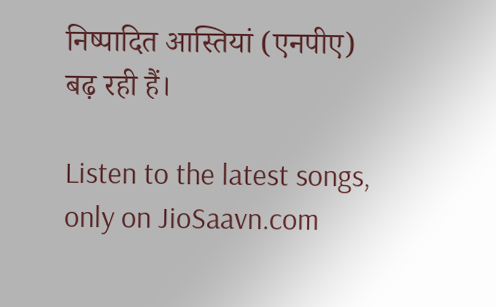निष्पादित आस्तियां (एनपीए) बढ़ रही हैं।

Listen to the latest songs, only on JioSaavn.com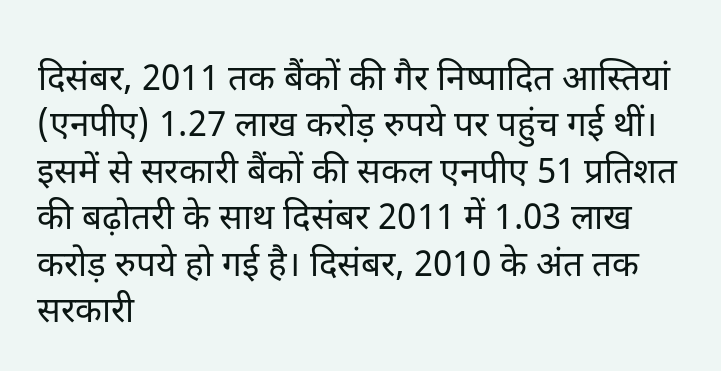दिसंबर, 2011 तक बैंकों की गैर निष्पादित आस्तियां (एनपीए) 1.27 लाख करोड़ रुपये पर पहुंच गई थीं। इसमें से सरकारी बैंकों की सकल एनपीए 51 प्रतिशत की बढ़ोतरी के साथ दिसंबर 2011 में 1.03 लाख करोड़ रुपये हो गई है। दिसंबर, 2010 के अंत तक सरकारी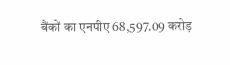बैंकों का एनपीए 68,597.09 करोड़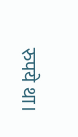रुपये था।